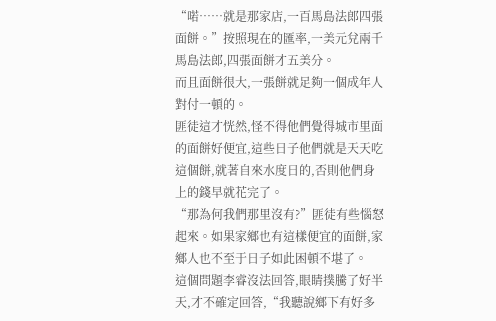“喏……就是那家店,一百馬島法郎四張面餅。”按照現在的匯率,一美元兌兩千馬島法郎,四張面餅才五美分。
而且面餅很大,一張餅就足夠一個成年人對付一頓的。
匪徒這才恍然,怪不得他們覺得城市里面的面餅好便宜,這些日子他們就是天天吃這個餅,就著自來水度日的,否則他們身上的錢早就花完了。
“那為何我們那里沒有?”匪徒有些惱怒起來。如果家鄉也有這樣便宜的面餅,家鄉人也不至于日子如此困頓不堪了。
這個問題李睿沒法回答,眼睛撲騰了好半天,才不確定回答,“我聽說鄉下有好多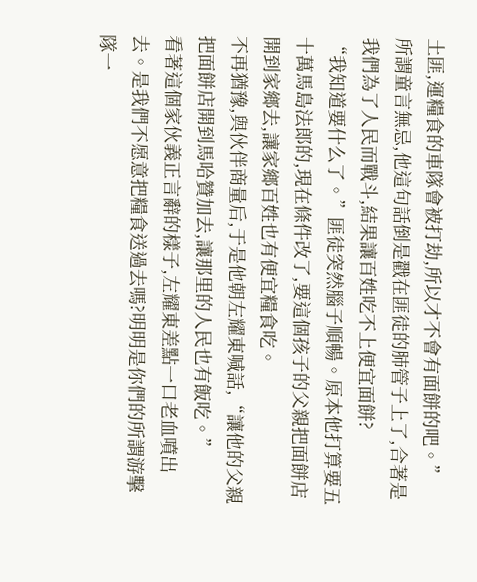土匪,運糧食的車隊會被打劫,所以才不會有面餅的吧。”
所謂童言無忌,他這句話倒是戳在匪徒的肺管子上了,合著是我們為了人民而戰斗,結果讓百姓吃不上便宜面餅?
“我知道要什么了。”匪徒突然腦子順暢。原本他打算要五十萬馬島法郎的,現在條件改了,要這個孩子的父親把面餅店開到家鄉去,讓家鄉百姓也有便宜糧食吃。
不再猶豫,與伙伴商量后,于是他朝左耀東喊話,“讓他的父親把面餅店開到馬哈贊加去,讓那里的人民也有飯吃。”
看著這個家伙義正言辭的樣子,左耀東差點一口老血噴出去。是我們不愿意把糧食送過去嗎?明明是你們的所謂游擊隊一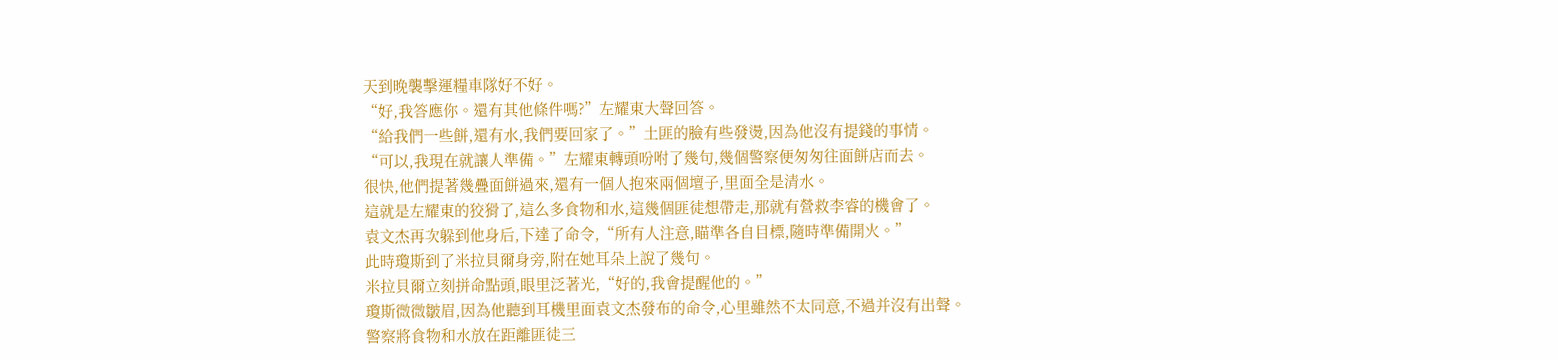天到晚襲擊運糧車隊好不好。
“好,我答應你。還有其他條件嗎?”左耀東大聲回答。
“給我們一些餅,還有水,我們要回家了。”土匪的臉有些發燙,因為他沒有提錢的事情。
“可以,我現在就讓人準備。”左耀東轉頭吩咐了幾句,幾個警察便匆匆往面餅店而去。
很快,他們提著幾疊面餅過來,還有一個人抱來兩個壇子,里面全是清水。
這就是左耀東的狡猾了,這么多食物和水,這幾個匪徒想帶走,那就有營救李睿的機會了。
袁文杰再次躲到他身后,下達了命令,“所有人注意,瞄準各自目標,隨時準備開火。”
此時瓊斯到了米拉貝爾身旁,附在她耳朵上說了幾句。
米拉貝爾立刻拼命點頭,眼里泛著光,“好的,我會提醒他的。”
瓊斯微微皺眉,因為他聽到耳機里面袁文杰發布的命令,心里雖然不太同意,不過并沒有出聲。
警察將食物和水放在距離匪徒三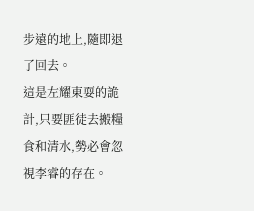步遠的地上,隨即退了回去。
這是左耀東耍的詭計,只要匪徒去搬糧食和清水,勢必會忽視李睿的存在。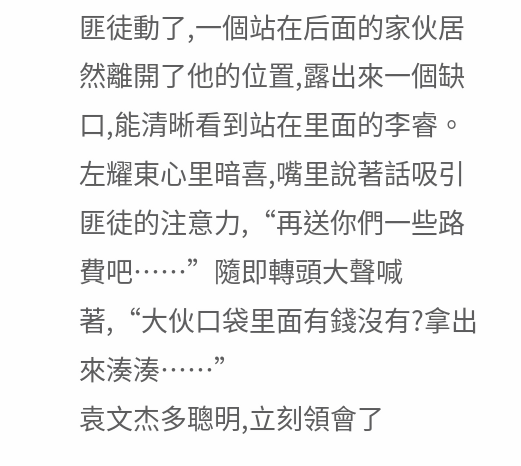匪徒動了,一個站在后面的家伙居然離開了他的位置,露出來一個缺口,能清晰看到站在里面的李睿。
左耀東心里暗喜,嘴里說著話吸引匪徒的注意力,“再送你們一些路費吧……”隨即轉頭大聲喊著,“大伙口袋里面有錢沒有?拿出來湊湊……”
袁文杰多聰明,立刻領會了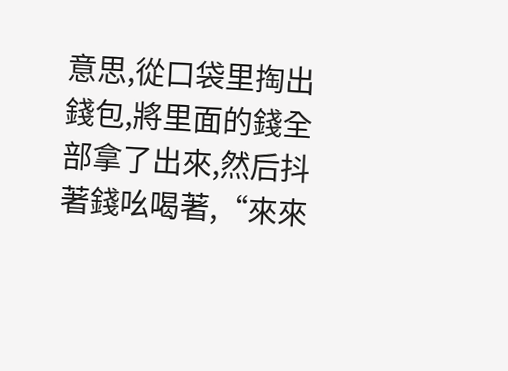意思,從口袋里掏出錢包,將里面的錢全部拿了出來,然后抖著錢吆喝著,“來來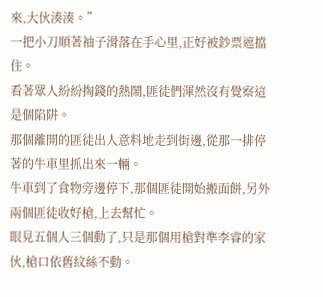來,大伙湊湊。”
一把小刀順著袖子滑落在手心里,正好被鈔票遮擋住。
看著眾人紛紛掏錢的熱鬧,匪徒們渾然沒有覺察這是個陷阱。
那個離開的匪徒出人意料地走到街邊,從那一排停著的牛車里抓出來一輛。
牛車到了食物旁邊停下,那個匪徒開始搬面餅,另外兩個匪徒收好槍,上去幫忙。
眼見五個人三個動了,只是那個用槍對準李睿的家伙,槍口依舊紋絲不動。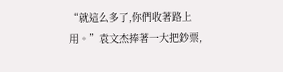“就這么多了,你們收著路上用。”袁文杰捧著一大把鈔票,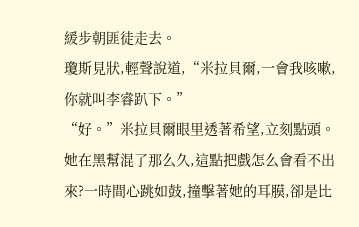緩步朝匪徒走去。
瓊斯見狀,輕聲說道,“米拉貝爾,一會我咳嗽,你就叫李睿趴下。”
“好。”米拉貝爾眼里透著希望,立刻點頭。她在黑幫混了那么久,這點把戲怎么會看不出來?一時間心跳如鼓,撞擊著她的耳膜,卻是比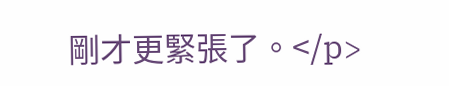剛才更緊張了。</p>